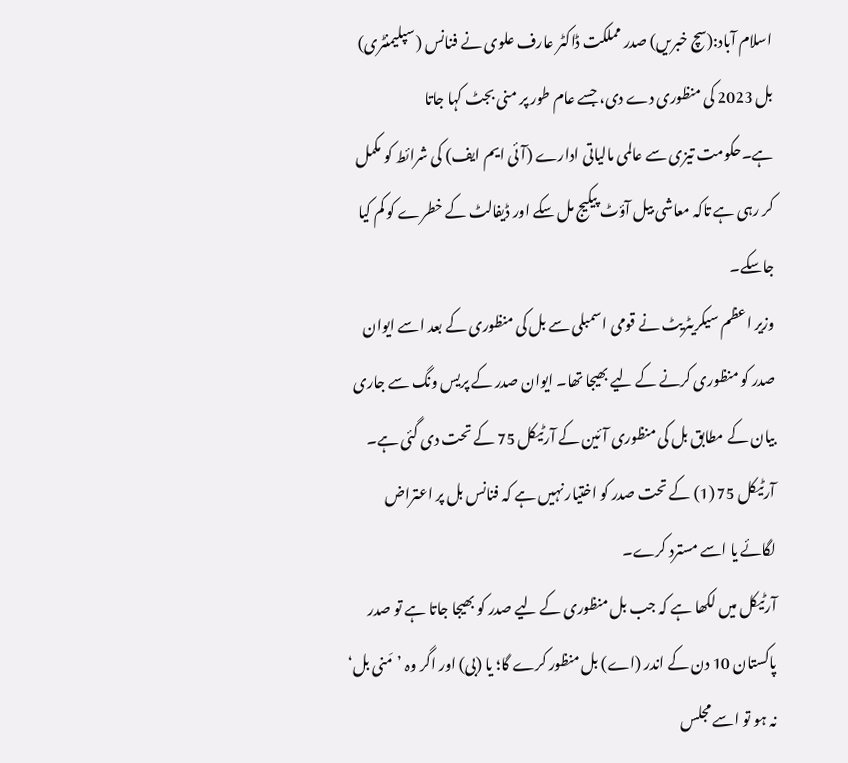اسلام آباد:(سچ خبریں) صدر مملکت ڈاکٹر عارف علوی نے فنانس (سپلیمنٹری) بل 2023 کی منظوری دے دی، جسے عام طور پر منی بجٹ کہا جاتا ہے۔حکومت تیزی سے عالمی مالیاتی ادارے (آئی ایم ایف) کی شرائط کو مکمل کر رہی ہے تاکہ معاشی بیل آؤٹ پیکیج مل سکے اور ڈیفالٹ کے خطرے کو کم کیا جاسکے۔
وزیر اعظم سیکریٹریٹ نے قومی اسمبلی سے بل کی منظوری کے بعد اسے ایوان صدر کو منظوری کرنے کے لیے بھیجا تھا۔ ایوان صدر کے پریس ونگ سے جاری بیان کے مطابق بل کی منظوری آئین کے آرٹیکل 75 کے تحت دی گئی ہے۔ آرٹیکل 75 (1) کے تحت صدر کو اختیار نہیں ہے کہ فنانس بل پر اعتراض لگائے یا اسے مسترد کرے۔
آرٹیکل میں لکھا ہے کہ جب بل منظوری کے لیے صدر کو بھیجا جاتا ہے تو صدر پاکستان 10 دن کے اندر (اے) بل منظور کرے گا؛ یا (بی) اور اگر وہ ’مَنی بل‘ نہ ہو تو اسے مجلس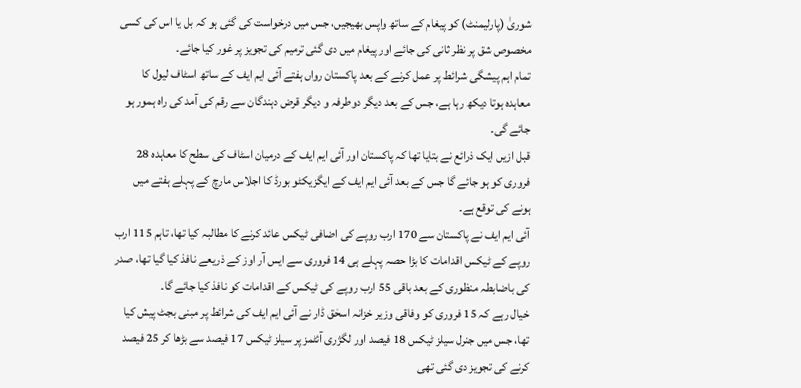شوریٰ (پارلیمنٹ) کو پیغام کے ساتھ واپس بھیجیں، جس میں درخواست کی گئی ہو کہ بل یا اس کی کسی مخصوص شق پر نظر ثانی کی جائے اور پیغام میں دی گئی ترمیم کی تجویز پر غور کیا جائے۔
تمام اہم پیشگی شرائط پر عمل کرنے کے بعد پاکستان رواں ہفتے آئی ایم ایف کے ساتھ اسٹاف لیول کا معاہدہ ہوتا دیکھ رہا ہے، جس کے بعد دیگر دوطرفہ و دیگر قرض دہندگان سے رقم کی آمد کی راہ ہمور ہو جائے گی۔
قبل ازیں ایک ذرائع نے بتایا تھا کہ پاکستان اور آئی ایم ایف کے درمیان اسٹاف کی سطح کا معاہدہ 28 فروری کو ہو جائے گا جس کے بعد آئی ایم ایف کے ایگزیکٹو بورڈ کا اجلاس مارچ کے پہلے ہفتے میں ہونے کی توقع ہے۔
آئی ایم ایف نے پاکستان سے 170 ارب روپے کی اضافی ٹیکس عائد کرنے کا مطالبہ کیا تھا، تاہم 115 ارب روپے کے ٹیکس اقدامات کا بڑا حصہ پہلے ہی 14 فروری سے ایس آر اوز کے ذریعے نافذ کیا گیا تھا، صدر کی باضابطہ منظوری کے بعد باقی 55 ارب روپے کی ٹیکس کے اقدامات کو نافذ کیا جائے گا۔
خیال رہے کہ 15 فروری کو وفاقی وزیر خزانہ اسحٰق ڈار نے آئی ایم ایف کی شرائط پر مبنی بجٹ پیش کیا تھا، جس میں جنرل سیلز ٹیکس 18 فیصد اور لگژری آئٹمز پر سیلز ٹیکس 17 فیصد سے بڑھا کر 25 فیصد کرنے کی تجویز دی گئی تھی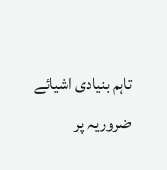تاہم بنیادی اشیائے ضروریہ پر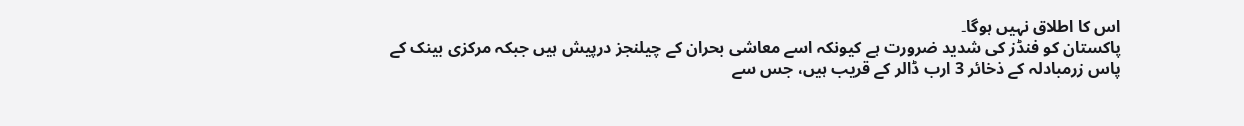اس کا اطلاق نہیں ہوگا۔
پاکستان کو فنڈز کی شدید ضرورت ہے کیونکہ اسے معاشی بحران کے چیلنجز درپیش ہیں جبکہ مرکزی بینک کے پاس زرمبادلہ کے ذخائر 3 ارب ڈالر کے قریب ہیں، جس سے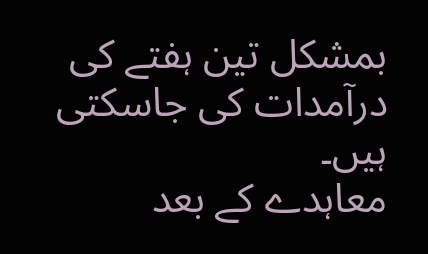بمشکل تین ہفتے کی درآمدات کی جاسکتی ہیں۔
معاہدے کے بعد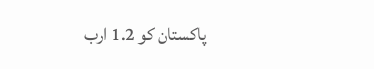پاکستان کو 1.2 ارب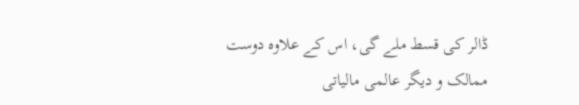ڈالر کی قسط ملے گی، اس کے علاوہ دوست ممالک و دیگر عالمی مالیاتی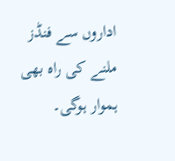اداروں سے فنڈز ملنے کی راہ بھی ہموار ہوگی۔